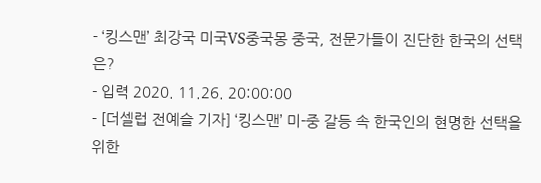- ‘킹스맨’ 최강국 미국VS중국몽 중국, 전문가들이 진단한 한국의 선택은?
- 입력 2020. 11.26. 20:00:00
- [더셀럽 전예슬 기자] ‘킹스맨’ 미-중 갈등 속 한국인의 현명한 선택을 위한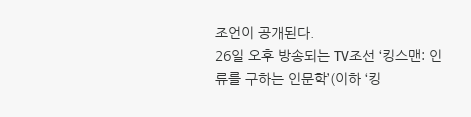조언이 공개된다.
26일 오후 방송되는 TV조선 ‘킹스맨: 인류를 구하는 인문학’(이하 ‘킹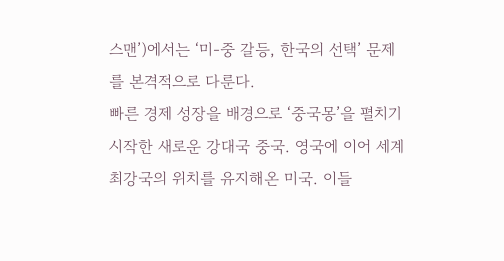스맨’)에서는 ‘미-중 갈등, 한국의 선택’ 문제를 본격적으로 다룬다.
빠른 경제 성장을 배경으로 ‘중국몽’을 펼치기 시작한 새로운 강대국 중국. 영국에 이어 세계 최강국의 위치를 유지해온 미국. 이들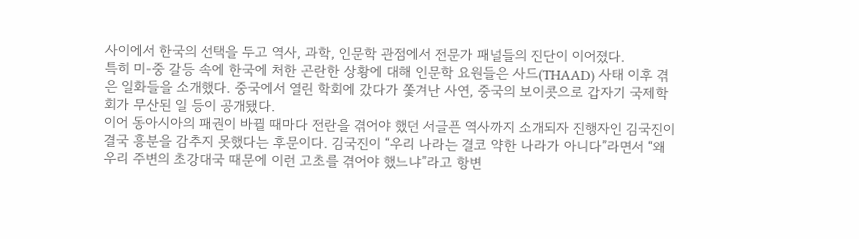사이에서 한국의 선택을 두고 역사, 과학, 인문학 관점에서 전문가 패널들의 진단이 이어졌다.
특히 미-중 갈등 속에 한국에 처한 곤란한 상황에 대해 인문학 요원들은 사드(THAAD) 사태 이후 겪은 일화들을 소개했다. 중국에서 열린 학회에 갔다가 쫓겨난 사연, 중국의 보이콧으로 갑자기 국제학회가 무산된 일 등이 공개됐다.
이어 동아시아의 패권이 바뀔 때마다 전란을 겪어야 했던 서글픈 역사까지 소개되자 진행자인 김국진이 결국 흥분을 감추지 못했다는 후문이다. 김국진이 “우리 나라는 결코 약한 나라가 아니다”라면서 “왜 우리 주변의 초강대국 때문에 이런 고초를 겪어야 했느냐”라고 항변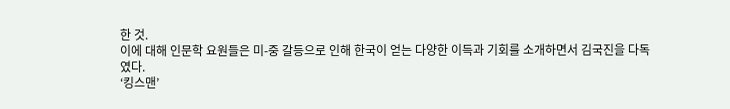한 것.
이에 대해 인문학 요원들은 미-중 갈등으로 인해 한국이 얻는 다양한 이득과 기회를 소개하면서 김국진을 다독였다.
‘킹스맨’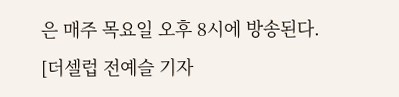은 매주 목요일 오후 8시에 방송된다.
[더셀럽 전예슬 기자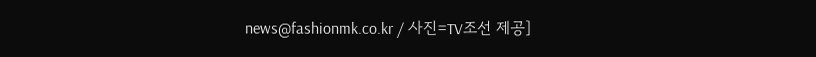news@fashionmk.co.kr / 사진=TV조선 제공]